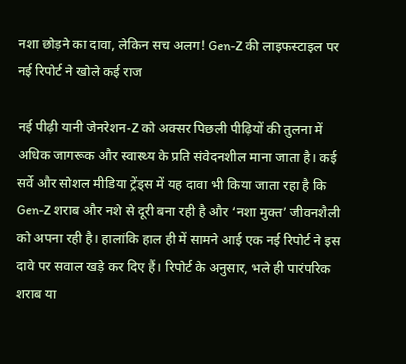नशा छोड़ने का दावा, लेकिन सच अलग! Gen-Z की लाइफस्टाइल पर नई रिपोर्ट ने खोले कई राज

नई पीढ़ी यानी जेनरेशन-Z को अक्सर पिछली पीढ़ियों की तुलना में अधिक जागरूक और स्वास्थ्य के प्रति संवेदनशील माना जाता है। कई सर्वे और सोशल मीडिया ट्रेंड्स में यह दावा भी किया जाता रहा है कि Gen-Z शराब और नशे से दूरी बना रही है और ‘नशा मुक्त’ जीवनशैली को अपना रही है। हालांकि हाल ही में सामने आई एक नई रिपोर्ट ने इस दावे पर सवाल खड़े कर दिए हैं। रिपोर्ट के अनुसार, भले ही पारंपरिक शराब या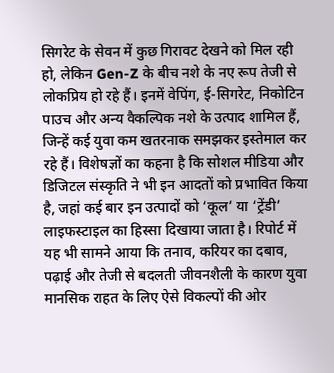सिगरेट के सेवन में कुछ गिरावट देखने को मिल रही हो, लेकिन Gen-Z के बीच नशे के नए रूप तेजी से लोकप्रिय हो रहे हैं। इनमें वेपिंग, ई-सिगरेट, निकोटिन पाउच और अन्य वैकल्पिक नशे के उत्पाद शामिल हैं, जिन्हें कई युवा कम खतरनाक समझकर इस्तेमाल कर रहे हैं। विशेषज्ञों का कहना है कि सोशल मीडिया और डिजिटल संस्कृति ने भी इन आदतों को प्रभावित किया है, जहां कई बार इन उत्पादों को ‘कूल’ या ‘ट्रेंडी’ लाइफस्टाइल का हिस्सा दिखाया जाता है। रिपोर्ट में यह भी सामने आया कि तनाव, करियर का दबाव, पढ़ाई और तेजी से बदलती जीवनशैली के कारण युवा मानसिक राहत के लिए ऐसे विकल्पों की ओर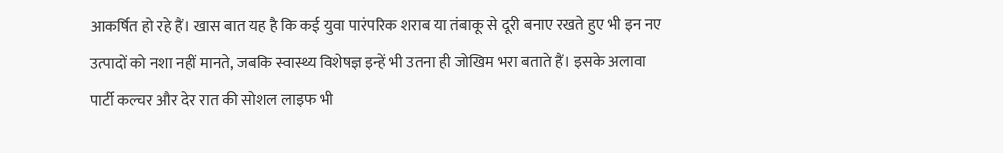आकर्षित हो रहे हैं। खास बात यह है कि कई युवा पारंपरिक शराब या तंबाकू से दूरी बनाए रखते हुए भी इन नए उत्पादों को नशा नहीं मानते, जबकि स्वास्थ्य विशेषज्ञ इन्हें भी उतना ही जोखिम भरा बताते हैं। इसके अलावा पार्टी कल्चर और देर रात की सोशल लाइफ भी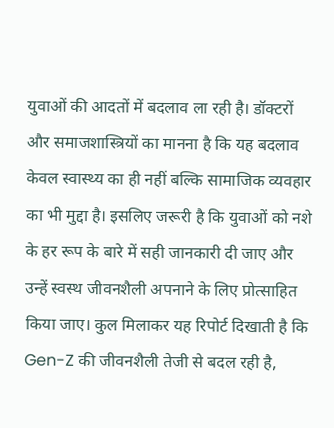युवाओं की आदतों में बदलाव ला रही है। डॉक्टरों और समाजशास्त्रियों का मानना है कि यह बदलाव केवल स्वास्थ्य का ही नहीं बल्कि सामाजिक व्यवहार का भी मुद्दा है। इसलिए जरूरी है कि युवाओं को नशे के हर रूप के बारे में सही जानकारी दी जाए और उन्हें स्वस्थ जीवनशैली अपनाने के लिए प्रोत्साहित किया जाए। कुल मिलाकर यह रिपोर्ट दिखाती है कि Gen-Z की जीवनशैली तेजी से बदल रही है,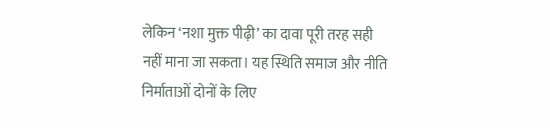लेकिन ‘नशा मुक्त पीढ़ी’ का दावा पूरी तरह सही नहीं माना जा सकता। यह स्थिति समाज और नीति निर्माताओं दोनों के लिए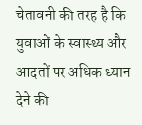चेतावनी की तरह है कि युवाओं के स्वास्थ्य और आदतों पर अधिक ध्यान देने की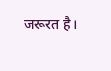जरूरत है।